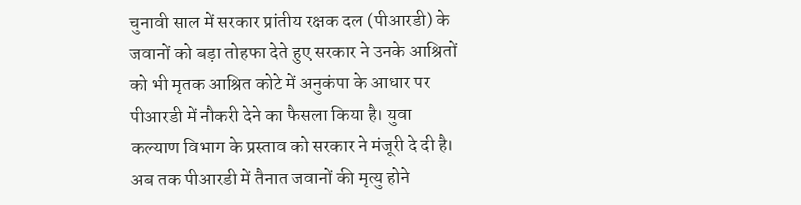चुनावी साल में सरकार प्रांतीय रक्षक दल (पीआरडी) के जवानों को बड़ा तोहफा देते हुए सरकार ने उनके आश्रितों को भी मृतक आश्रित कोटे में अनुकंपा के आधार पर पीआरडी में नौकरी देने का फैसला किया है। युवा कल्याण विभाग के प्रस्ताव को सरकार ने मंजूरी दे दी है। अब तक पीआरडी में तैनात जवानों की मृत्यु होने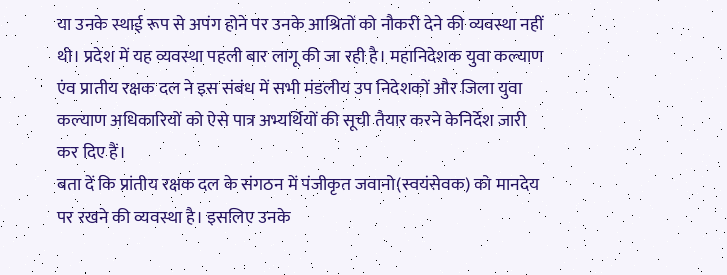या उनके स्थाई रूप से अपंग होने पर उनके आश्रितों को नौकरी देने की व्यवस्था नहीं थी। प्रदेश में यह व्यवस्था पहली बार लागू की जा रही है। महानिदेशक युवा कल्याण एंव प्रातीय रक्षक दल ने इस संबंध में सभी मंडलीय उप निदेशकों और जिला युवा कल्याण अधिकारियों को ऐसे पात्र अभ्यर्थियों की सूची तैयार करने केनिर्देश जारी कर दिए हैं।
बता दें कि प्रांतीय रक्षक दल के संगठन में पंजीकृत जवानो(स्वयंसेवक) को मानदेय पर रखने की व्यवस्था है। इसलिए उनके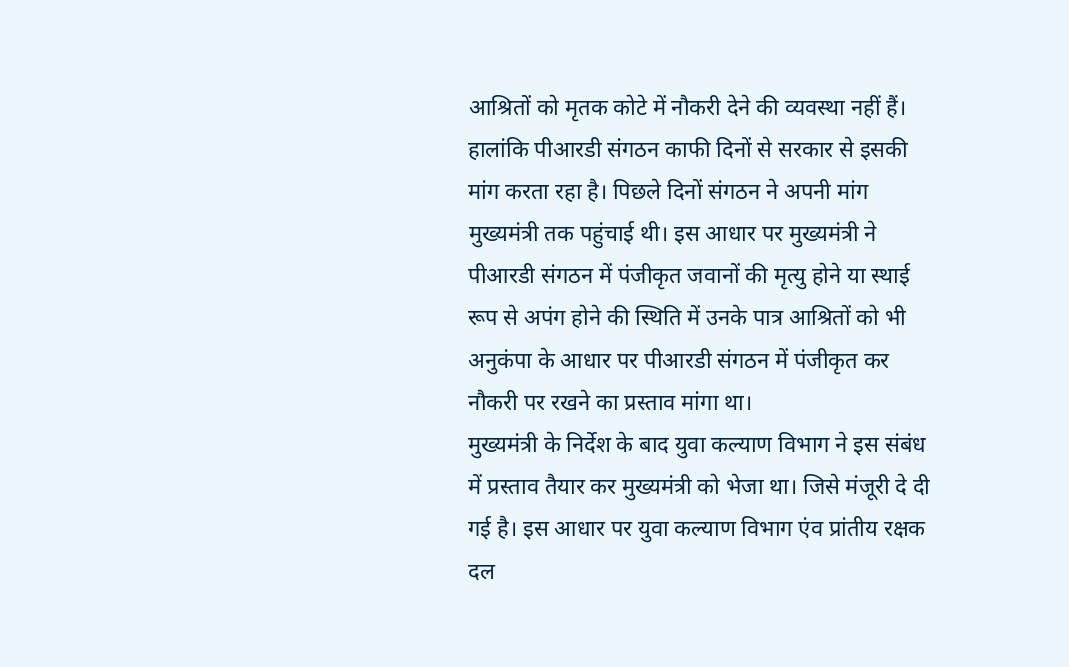आश्रितों को मृतक कोटे में नौकरी देने की व्यवस्था नहीं हैं। हालांकि पीआरडी संगठन काफी दिनों से सरकार से इसकी मांग करता रहा है। पिछले दिनों संगठन ने अपनी मांग मुख्यमंत्री तक पहुंचाई थी। इस आधार पर मुख्यमंत्री ने पीआरडी संगठन में पंजीकृत जवानों की मृत्यु होने या स्थाई रूप से अपंग होने की स्थिति में उनके पात्र आश्रितों को भी अनुकंपा के आधार पर पीआरडी संगठन में पंजीकृत कर नौकरी पर रखने का प्रस्ताव मांगा था।
मुख्यमंत्री के निर्देश के बाद युवा कल्याण विभाग ने इस संबंध में प्रस्ताव तैयार कर मुख्यमंत्री को भेजा था। जिसे मंजूरी दे दी गई है। इस आधार पर युवा कल्याण विभाग एंव प्रांतीय रक्षक दल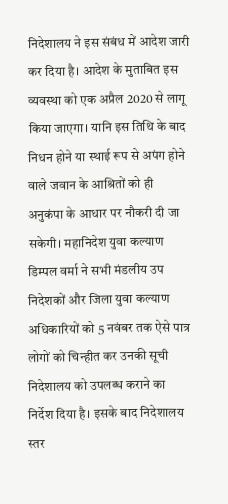निदेशालय ने इस संबंध में आदेश जारी कर दिया है। आदेश के मुताबित इस व्यवस्था को एक अप्रैल 2020 से लागू किया जाएगा। यानि इस तिथि के बाद निधन होने या स्थाई रूप से अपंग होने वाले जवान के आश्रितों को ही अनुकंपा के आधार पर नौकरी दी जा सकेगी। महानिदेश युवा कल्याण डिम्पल वर्मा ने सभी मंडलीय उप निदेशकों और जिला युवा कल्याण अधिकारियों को 5 नवंबर तक ऐसे पात्र लोगों को चिन्हीत कर उनकी सूची निदेशालय को उपलब्ध कराने का निर्देश दिया है। इसके बाद निदेशालय स्तर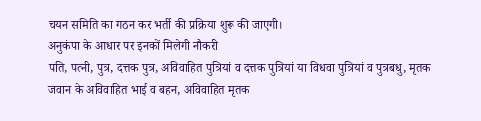चयन समिति का गठन कर भर्ती की प्रक्रिया शुरू की जाएगी।
अनुकंपा के आधार पर इनकों मिलेगी नौकरी
पति, पत्नी, पुत्र, दत्तक पुत्र, अविवाहित पुत्रियां व दत्तक पुत्रियां या विधवा पुत्रियां व पुत्रबधु, मृतक जवान के अविवाहित भाई व बहन, अविवाहित मृतक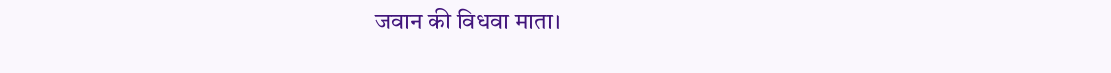जवान की विधवा माता।